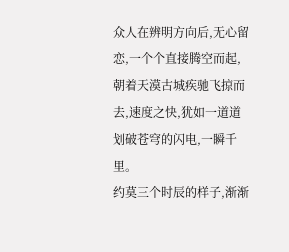众人在辨明方向后,无心留恋,一个个直接腾空而起,朝着天漠古城疾驰飞掠而去,速度之快,犹如一道道划破苍穹的闪电,一瞬千里。
约莫三个时辰的样子,渐渐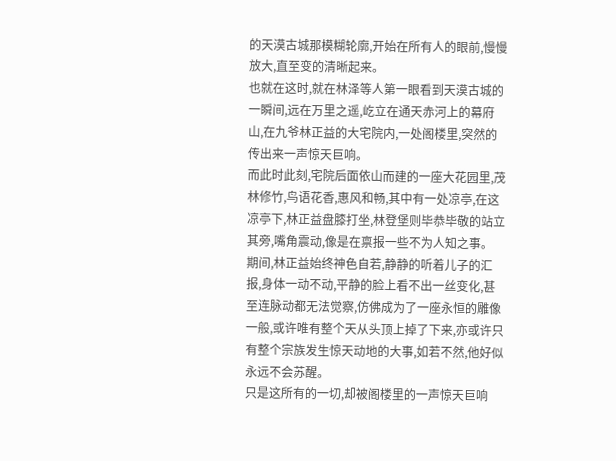的天漠古城那模糊轮廓,开始在所有人的眼前,慢慢放大,直至变的清晰起来。
也就在这时,就在林泽等人第一眼看到天漠古城的一瞬间,远在万里之遥,屹立在通天赤河上的幕府山,在九爷林正益的大宅院内,一处阁楼里,突然的传出来一声惊天巨响。
而此时此刻,宅院后面依山而建的一座大花园里,茂林修竹,鸟语花香,惠风和畅,其中有一处凉亭,在这凉亭下,林正益盘膝打坐,林登堡则毕恭毕敬的站立其旁,嘴角震动,像是在禀报一些不为人知之事。
期间,林正益始终神色自若,静静的听着儿子的汇报,身体一动不动,平静的脸上看不出一丝变化,甚至连脉动都无法觉察,仿佛成为了一座永恒的雕像一般,或许唯有整个天从头顶上掉了下来,亦或许只有整个宗族发生惊天动地的大事,如若不然,他好似永远不会苏醒。
只是这所有的一切,却被阁楼里的一声惊天巨响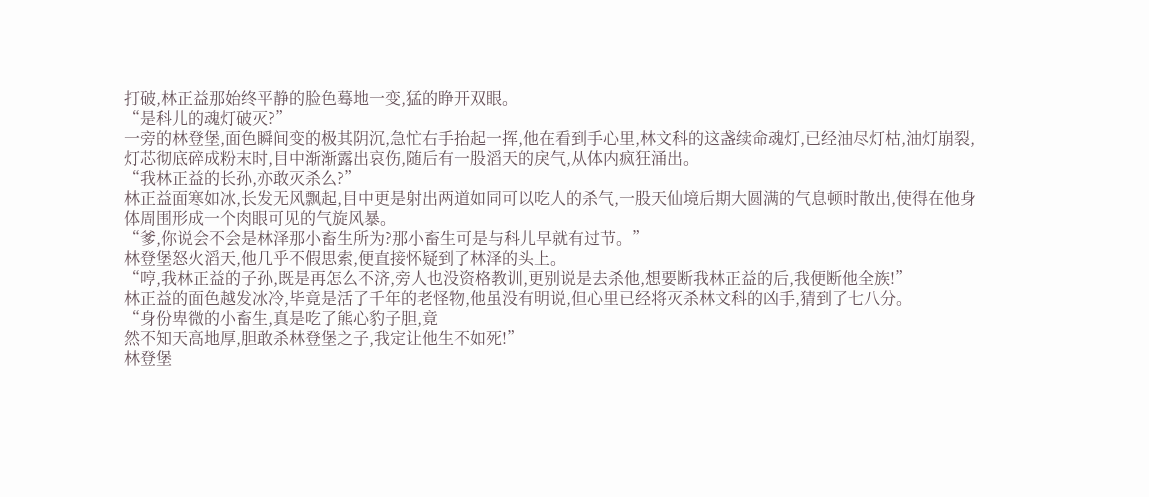打破,林正益那始终平静的脸色蓦地一变,猛的睁开双眼。
“是科儿的魂灯破灭?”
一旁的林登堡,面色瞬间变的极其阴沉,急忙右手抬起一挥,他在看到手心里,林文科的这盏续命魂灯,已经油尽灯枯,油灯崩裂,灯芯彻底碎成粉末时,目中渐渐露出哀伤,随后有一股滔天的戾气,从体内疯狂涌出。
“我林正益的长孙,亦敢灭杀么?”
林正益面寒如冰,长发无风飘起,目中更是射出两道如同可以吃人的杀气,一股天仙境后期大圆满的气息顿时散出,使得在他身体周围形成一个肉眼可见的气旋风暴。
“爹,你说会不会是林泽那小畜生所为?那小畜生可是与科儿早就有过节。”
林登堡怒火滔天,他几乎不假思索,便直接怀疑到了林泽的头上。
“哼,我林正益的子孙,既是再怎么不济,旁人也没资格教训,更别说是去杀他,想要断我林正益的后,我便断他全族!”
林正益的面色越发冰冷,毕竟是活了千年的老怪物,他虽没有明说,但心里已经将灭杀林文科的凶手,猜到了七八分。
“身份卑微的小畜生,真是吃了熊心豹子胆,竟
然不知天高地厚,胆敢杀林登堡之子,我定让他生不如死!”
林登堡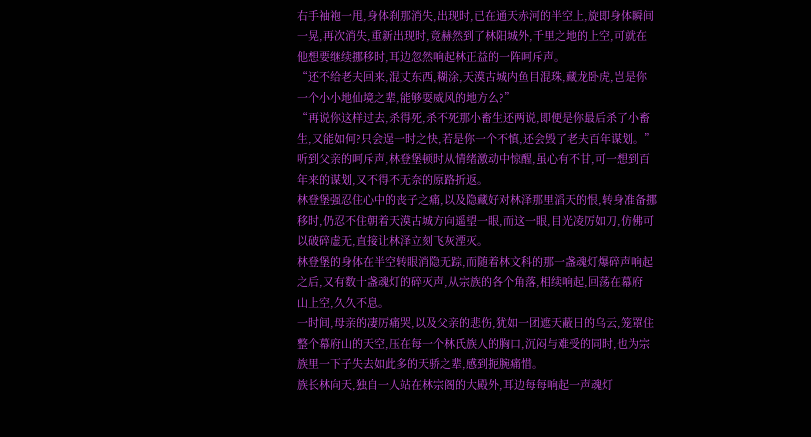右手袖袍一甩,身体刹那消失,出现时,已在通天赤河的半空上,旋即身体瞬间一晃,再次消失,重新出现时,竟赫然到了林阳城外,千里之地的上空,可就在他想要继续挪移时,耳边忽然响起林正益的一阵呵斥声。
“还不给老夫回来,混丈东西,糊涂,天漠古城内鱼目混珠,藏龙卧虎,岂是你一个小小地仙境之辈,能够耍威风的地方么?”
“再说你这样过去,杀得死,杀不死那小畜生还两说,即便是你最后杀了小畜生,又能如何?只会逞一时之快,若是你一个不慎,还会毁了老夫百年谋划。”
听到父亲的呵斥声,林登堡顿时从情绪激动中惊醒,虽心有不甘,可一想到百年来的谋划,又不得不无奈的原路折返。
林登堡强忍住心中的丧子之痛,以及隐藏好对林泽那里滔天的恨,转身准备挪移时,仍忍不住朝着天漠古城方向遥望一眼,而这一眼,目光凌厉如刀,仿佛可以破碎虚无,直接让林泽立刻飞灰湮灭。
林登堡的身体在半空转眼消隐无踪,而随着林文科的那一盏魂灯爆碎声响起之后,又有数十盏魂灯的碎灭声,从宗族的各个角落,相续响起,回荡在幕府
山上空,久久不息。
一时间,母亲的凄厉痛哭,以及父亲的悲伤,犹如一团遮天蔽日的乌云,笼罩住整个幕府山的天空,压在每一个林氏族人的胸口,沉闷与难受的同时,也为宗族里一下子失去如此多的天骄之辈,感到扼腕痛惜。
族长林向天,独自一人站在林宗阁的大殿外,耳边每每响起一声魂灯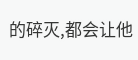的碎灭,都会让他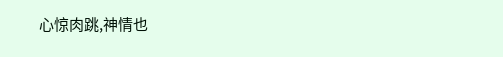心惊肉跳,神情也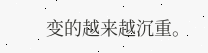变的越来越沉重。